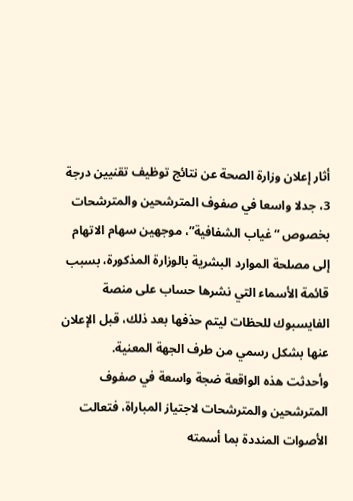أثار إعلان وزارة الصحة عن نتائج توظيف تقنيين درجة 3، جدلا واسعا في صفوف المترشحين والمترشحات بخصوص “غياب الشفافية”، موجهين سهام الاتهام إلى مصلحة الموارد البشرية بالوزارة المذكورة، بسبب قائمة الأسماء التي نشرها حساب على منصة الفايسبوك للحظات ليتم حذفها بعد ذلك، قبل الإعلان عنها بشكل رسمي من طرف الجهة المعنية.
وأحدثت هذه الواقعة ضجة واسعة في صفوف المترشحين والمترشحات لاجتياز المباراة، فتعالت الأصوات المنددة بما أسمته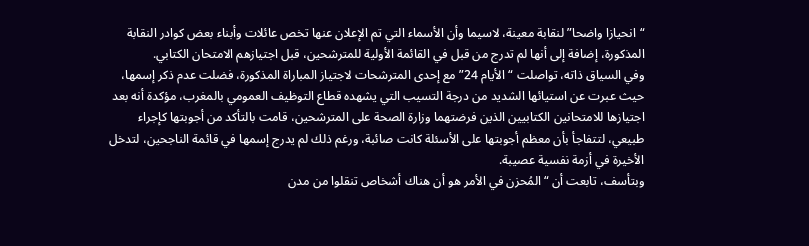“انحيازا واضحا” لنقابة معينة، لاسيما وأن الأسماء التي تم الإعلان عنها تخص عائلات وأبناء بعض كوادر النقابة المذكورة، إضافة إلى أنها لم تدرج من قبل في القائمة الأولية للمترشحين، قبل اجتيازهم الامتحان الكتابي.
وفي السياق ذاته، تواصلت “الأيام 24” مع إحدى المترشحات لاجتياز المباراة المذكورة، فضلت عدم ذكر إسمها، حيث عبرت عن استيائها الشديد من درجة التسيب التي يشهده قطاع التوظيف العمومي بالمغرب، مؤكدة أنه بعد اجتيازها للامتحانين الكتابيين الذين فرضتهما وزارة الصحة على المترشحين، قامت بالتأكد من أجوبتها كإجراء طبيعي، لتتفاجأ بأن معظم أجوبتها على الأسئلة كانت صائبة، ورغم ذلك لم يدرج إسمها في قائمة الناجحين، لتدخل الأخيرة في أزمة نفسية عصيبة.
وبتأسف، تابعت أن “المُحزن في الأمر هو أن هناك أشخاص تنقلوا من مدن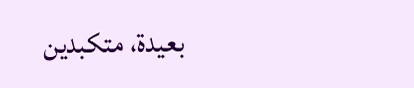بعيدة، متكبدين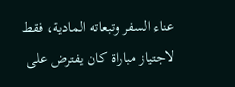عناء السفر وتبعاته المادية، فقط لاجتياز مباراة كان يفترض على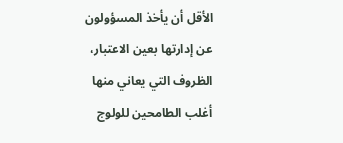الأقل أن يأخذ المسؤولون عن إدارتها بعين الاعتبار، الظروف التي يعاني منها أغلب الطامحين للولوج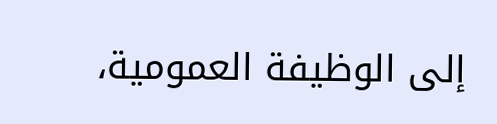إلى الوظيفة العمومية،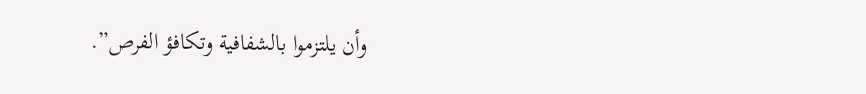وأن يلتزموا بالشفافية وتكافؤ الفرص”.